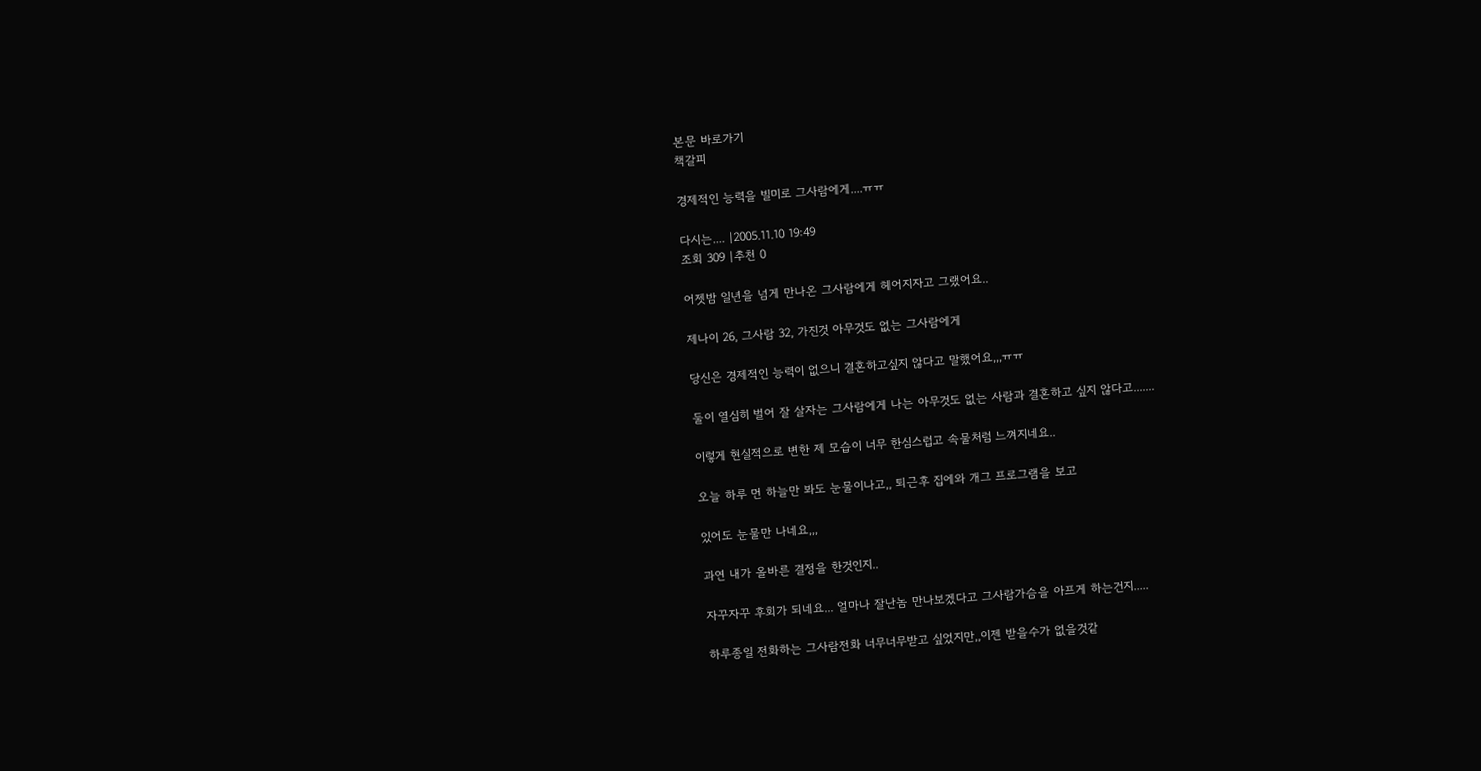본문 바로가기
책갈피

경제적인 능력을 빌미로 그사람에게....ㅠㅠ

다시는.... |2005.11.10 19:49
조회 309 |추천 0

어젯밤 일년을 넘게 만나온 그사람에게 헤어지자고 그랬어요..

제나이 26, 그사람 32, 가진것 아무것도 없는 그사람에게

당신은 경제적인 능력이 없으니 결혼하고싶지 않다고 말했어요,,,ㅠㅠ

둘이 열심히 벌어 잘 살자는 그사람에게 나는 아무것도 없는 사람과 결혼하고 싶지 않다고.......

이렇게 현실적으로 변한 제 모습이 너무 한심스럽고 속물처럼 느껴지네요..

오늘 하루 먼 하늘만 봐도 눈물이나고,, 퇴근후 집에와 개그 프로그램을 보고

있어도 눈물만 나네요,,,

과연 내가 올바른 결정을 한것인지..

자꾸자꾸 후회가 되네요... 얼마나 잘난놈 만나보겠다고 그사람가슴을 아프게 하는건지.....

하루종일 전화하는 그사람전화 너무너무받고 싶었지만,,이젠 받을수가 없을것같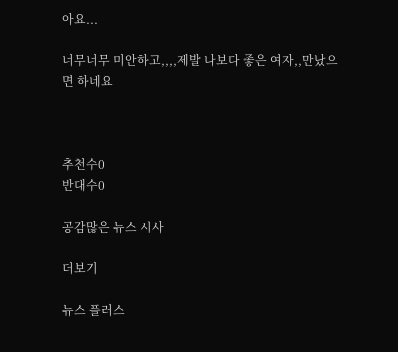아요...

너무너무 미안하고,,,,제발 나보다 좋은 여자,,만났으면 하네요



추천수0
반대수0

공감많은 뉴스 시사

더보기

뉴스 플러스